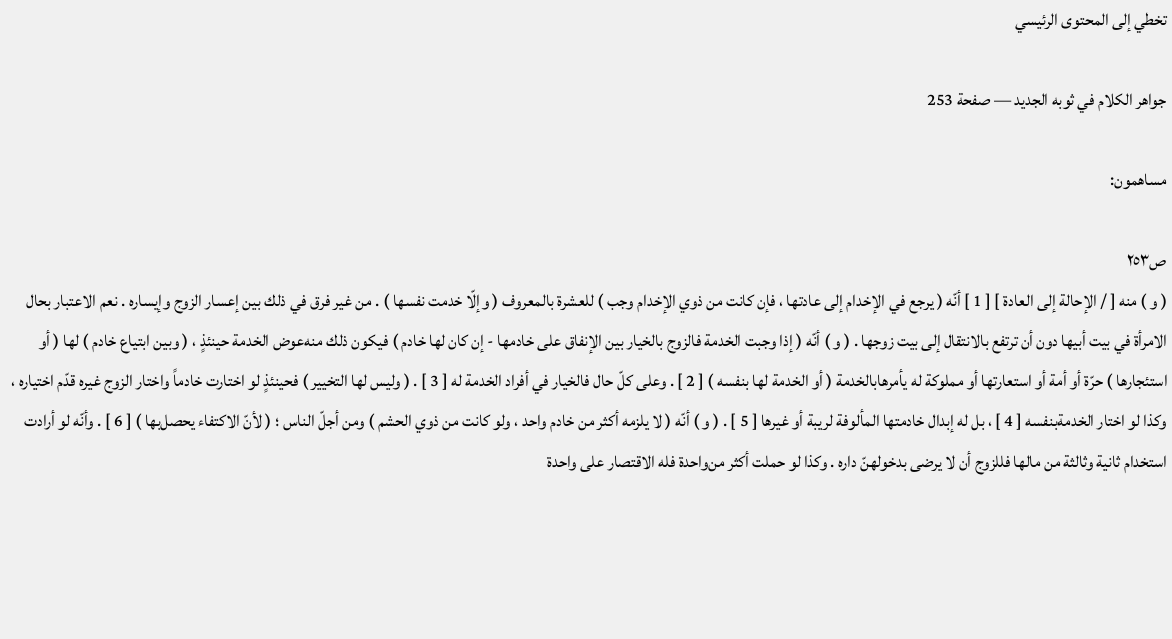تخطي إلى المحتوى الرئيسي

جواهر الكلام في ثوبه الجديد — صفحة 253

مساهمون:

ص٢٥٣
( و ) منه [ / الإحالة إلى العادة ] [ 1 ] أنّه ( يرجع في الإخدام إلى عادتها ، فإن كانت من ذوي الإخدام وجب ) للعشرة بالمعروف ( وإلّا خدمت نفسها ) . من غير فرق في ذلك بين إعسار الزوج وإيساره . نعم الاعتبار بحال الامرأة في بيت أبيها دون أن ترتفع بالانتقال إلى بيت زوجها . ( و ) أنّه ( إذا وجبت الخدمة فالزوج بالخيار بين الإنفاق على خادمها - إن كان لها خادم ) فيكون ذلك منه‌عوض الخدمة حينئذٍ ، ( وبين ابتياع خادم ) لها ( أو استئجارها ) حرّة أو أمة أو استعارتها أو مملوكة له يأمرهابالخدمة ( أو الخدمة لها بنفسه ) [ 2 ] . وعلى كلّ حال فالخيار في أفراد الخدمة له [ 3 ] . ( وليس لها التخيير ) فحينئذٍ لو اختارت خادماً واختار الزوج غيره قدّم اختياره ، وكذا لو اختار الخدمةبنفسه [ 4 ] ، بل له إبدال خادمتها المألوفة لريبة أو غيرها [ 5 ] . ( و ) أنّه ( لا يلزمه أكثر من خادم واحد ، ولو كانت من ذوي الحشم ) ومن أجلّ الناس ؛ ( لأنّ الاكتفاء يحصل‌بها ) [ 6 ] . وأنّه لو أرادت استخدام ثانية وثالثة من مالها فللزوج أن لا يرضى بدخولهنّ داره . وكذا لو حملت أكثر من‌واحدة فله الاقتصار على واحدة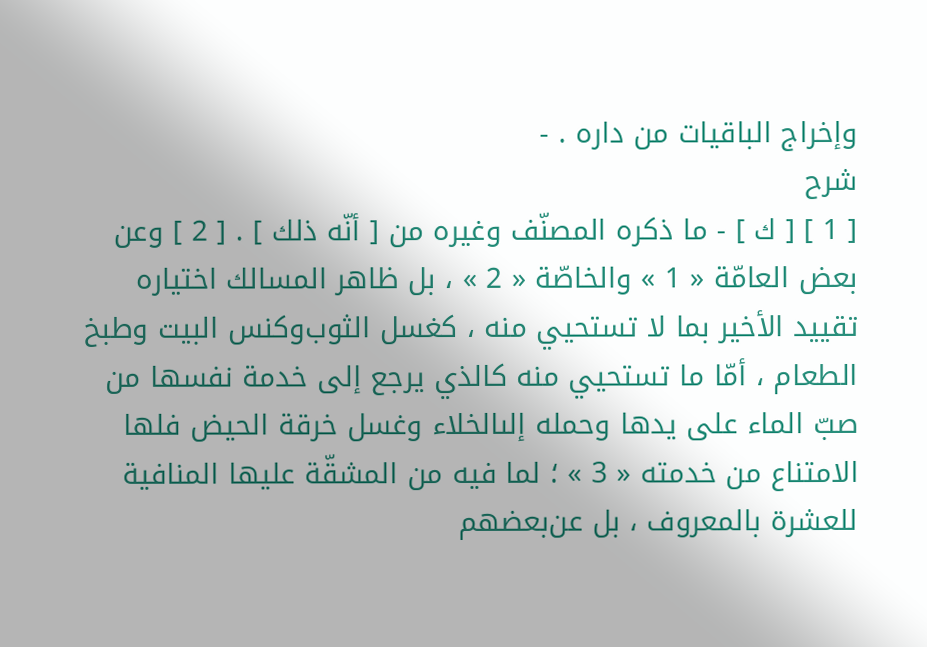وإخراج الباقيات من داره . -
شرح
[ 1 ] [ ك ] - ما ذكره المصنّف وغيره من [ أنّه ذلك ] . [ 2 ] وعن بعض العامّة « 1 » والخاصّة « 2 » ، بل ظاهر المسالك اختياره تقييد الأخير بما لا تستحيي منه ، كغسل الثوب‌وكنس البيت وطبخ الطعام ، أمّا ما تستحيي منه كالذي يرجع إلى خدمة نفسها من صبّ الماء على يدها وحمله إلىالخلاء وغسل خرقة الحيض فلها الامتناع من خدمته « 3 » ؛ لما فيه من المشقّة عليها المنافية للعشرة بالمعروف ، بل عن‌بعضهم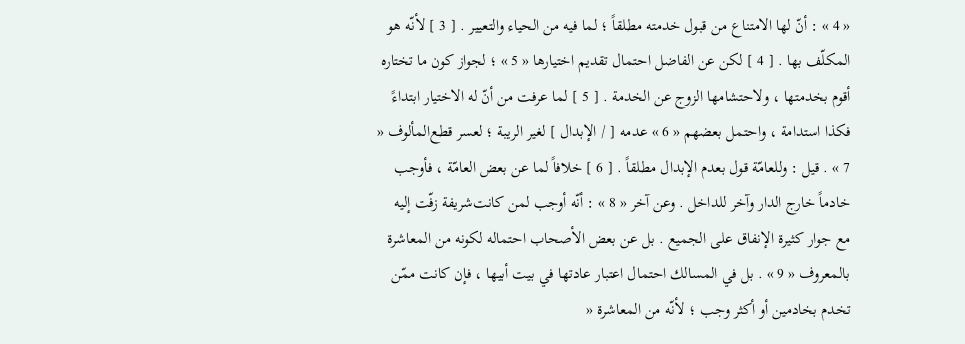« 4 » : أنّ لها الامتناع من قبول خدمته مطلقاً ؛ لما فيه من الحياء والتعيير . [ 3 ] لأنّه هو المكلّف بها . [ 4 ] لكن عن الفاضل احتمال تقديم اختيارها « 5 » ؛ لجواز كون ما تختاره أقوم بخدمتها ، ولاحتشامها الزوج عن الخدمة . [ 5 ] لما عرفت من أنّ له الاختيار ابتداءً فكذا استدامة ، واحتمل بعضهم « 6 » عدمه [ / الإبدال ] لغير الريبة ؛ لعسر قطع‌المألوف « 7 » . قيل : وللعامّة قول بعدم الإبدال مطلقاً . [ 6 ] خلافاً لما عن بعض العامّة ، فأوجب خادماً خارج الدار وآخر للداخل . وعن آخر « 8 » : أنّه أوجب لمن كانت‌شريفة زفّت إليه مع جوار كثيرة الإنفاق على الجميع . بل عن بعض الأصحاب احتماله لكونه من المعاشرة بالمعروف « 9 » . بل في المسالك احتمال اعتبار عادتها في بيت أبيها ، فإن كانت ممّن تخدم بخادمين أو أكثر وجب ؛ لأنّه من المعاشرة «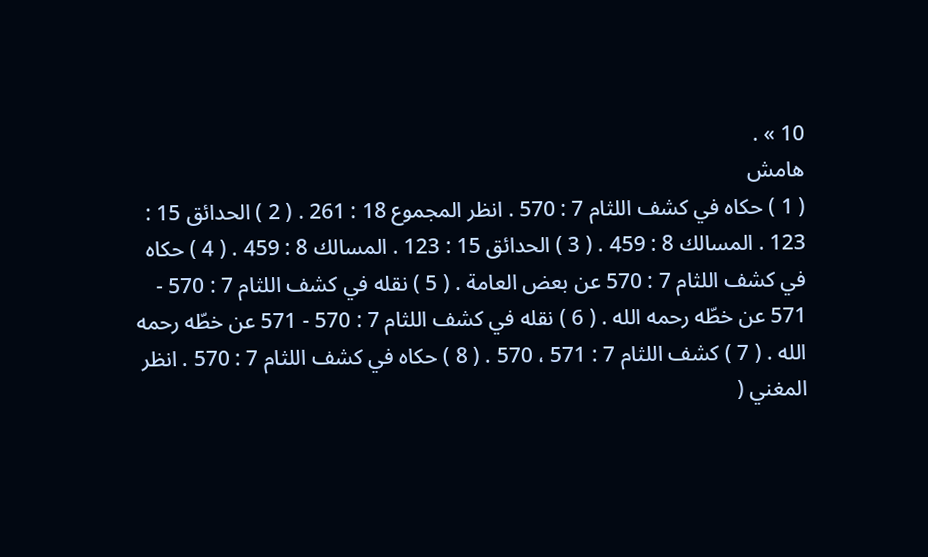10 » .
هامش
( 1 ) حكاه في كشف اللثام 7 : 570 . انظر المجموع 18 : 261 . ( 2 ) الحدائق 15 : 123 . المسالك 8 : 459 . ( 3 ) الحدائق 15 : 123 . المسالك 8 : 459 . ( 4 ) حكاه في كشف اللثام 7 : 570 عن بعض العامة . ( 5 ) نقله في كشف اللثام 7 : 570 - 571 عن خطّه رحمه الله . ( 6 ) نقله في كشف اللثام 7 : 570 - 571 عن خطّه رحمه الله . ( 7 ) كشف اللثام 7 : 571 ، 570 . ( 8 ) حكاه في كشف اللثام 7 : 570 . انظر المغني (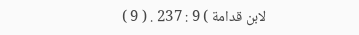لابن قدامة ) 9 : 237 . ( 9 )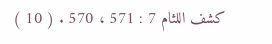كشف اللثام 7 : 571 ، 570 . ( 10 )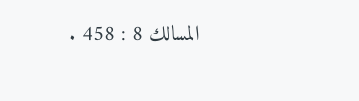المسالك 8 : 458 .